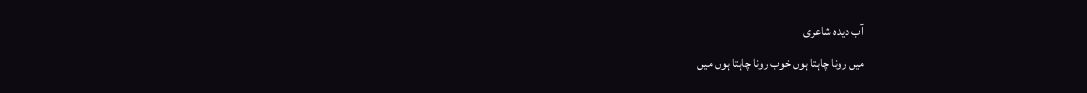آب دیدہ شاعری
میں رونا چاہتا ہوں خوب رونا چاہتا ہوں میں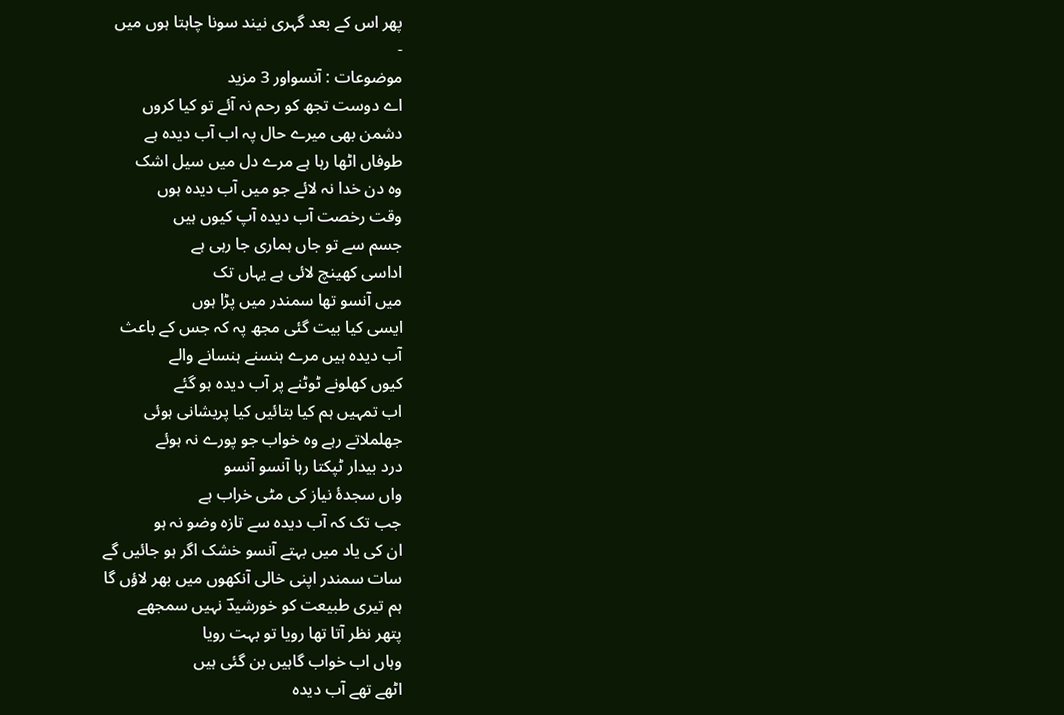پھر اس کے بعد گہری نیند سونا چاہتا ہوں میں
-
موضوعات : آنسواور 3 مزید
اے دوست تجھ کو رحم نہ آئے تو کیا کروں
دشمن بھی میرے حال پہ اب آب دیدہ ہے
طوفاں اٹھا رہا ہے مرے دل میں سیل اشک
وہ دن خدا نہ لائے جو میں آب دیدہ ہوں
وقت رخصت آب دیدہ آپ کیوں ہیں
جسم سے تو جاں ہماری جا رہی ہے
اداسی کھینچ لائی ہے یہاں تک
میں آنسو تھا سمندر میں پڑا ہوں
ایسی کیا بیت گئی مجھ پہ کہ جس کے باعث
آب دیدہ ہیں مرے ہنسنے ہنسانے والے
کیوں کھلونے ٹوٹنے پر آب دیدہ ہو گئے
اب تمہیں ہم کیا بتائیں کیا پریشانی ہوئی
جھلملاتے رہے وہ خواب جو پورے نہ ہوئے
درد بیدار ٹپکتا رہا آنسو آنسو
واں سجدۂ نیاز کی مٹی خراب ہے
جب تک کہ آب دیدہ سے تازہ وضو نہ ہو
ان کی یاد میں بہتے آنسو خشک اگر ہو جائیں گے
سات سمندر اپنی خالی آنکھوں میں بھر لاؤں گا
ہم تیری طبیعت کو خورشیدؔ نہیں سمجھے
پتھر نظر آتا تھا رویا تو بہت رویا
وہاں اب خواب گاہیں بن گئی ہیں
اٹھے تھے آب دیدہ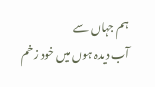ہم جہاں سے
آب دیدہ ہوں میں خود زخم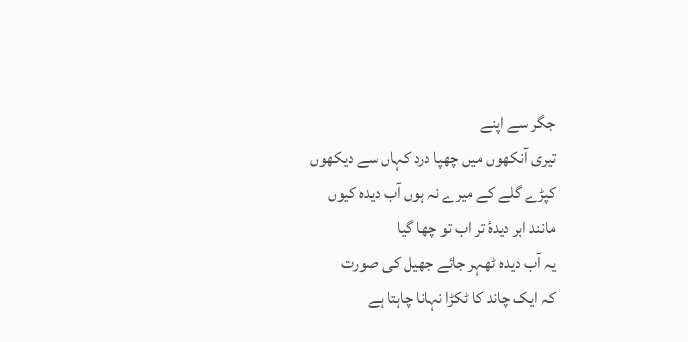جگر سے اپنے
تیری آنکھوں میں چھپا درد کہاں سے دیکھوں
کپڑے گلے کے میرے نہ ہوں آب دیدہ کیوں
مانند ابر دیدۂ تر اب تو چھا گیا
یہ آب دیدہ ٹھہر جائے جھیل کی صورت
کہ ایک چاند کا ٹکڑا نہانا چاہتا ہے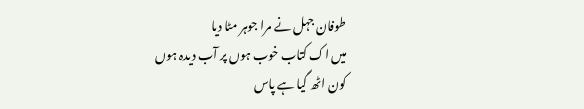طوفان جہل نے مرا جوہر مٹا دیا
میں اک کتاب خوب ہوں پر آب دیدہ ہوں
کون اٹھ گیا ہے پاس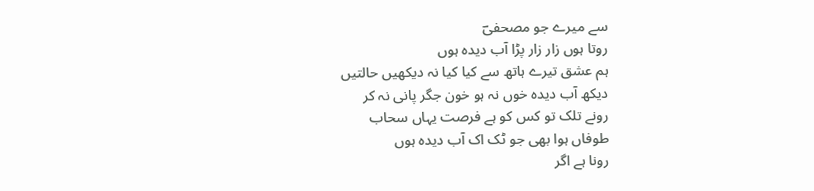سے میرے جو مصحفیؔ
روتا ہوں زار زار پڑا آب دیدہ ہوں
ہم عشق تیرے ہاتھ سے کیا کیا نہ دیکھیں حالتیں
دیکھ آب دیدہ خوں نہ ہو خون جگر پانی نہ کر
رونے تلک تو کس کو ہے فرصت یہاں سحاب
طوفاں ہوا بھی جو ٹک اک آب دیدہ ہوں
رونا ہے اگر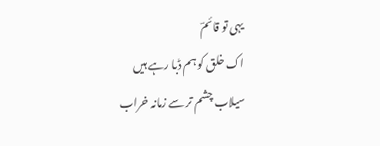یہی تو قائمؔ
اک خلق کو ہم ڈبا رہے ہیں
سیلاب چشم تر سے زمانہ خراب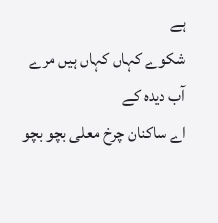ہے
شکوے کہاں کہاں ہیں مرے آب دیدہ کے
اے ساکنان چرخ معلی بچو بچو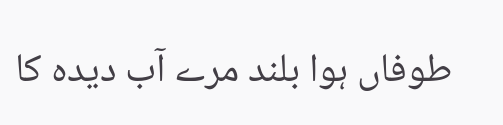طوفاں ہوا بلند مرے آب دیدہ کا